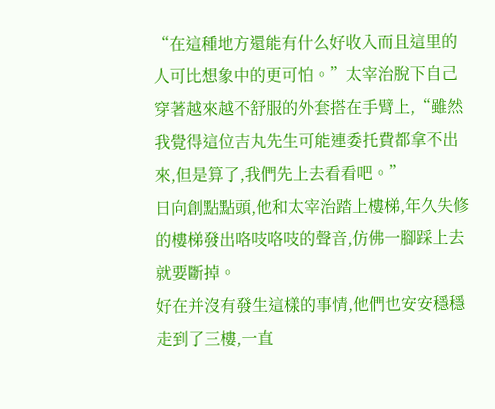“在這種地方還能有什么好收入而且這里的人可比想象中的更可怕。”太宰治脫下自己穿著越來越不舒服的外套搭在手臂上,“雖然我覺得這位吉丸先生可能連委托費都拿不出來,但是算了,我們先上去看看吧。”
日向創點點頭,他和太宰治踏上樓梯,年久失修的樓梯發出咯吱咯吱的聲音,仿佛一腳踩上去就要斷掉。
好在并沒有發生這樣的事情,他們也安安穩穩走到了三樓,一直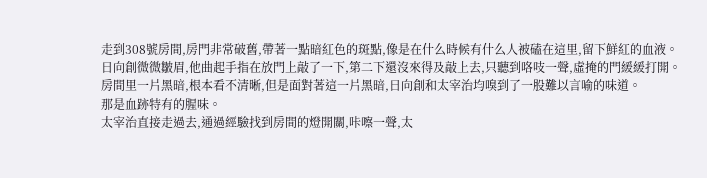走到308號房間,房門非常破舊,帶著一點暗紅色的斑點,像是在什么時候有什么人被磕在這里,留下鮮紅的血液。
日向創微微皺眉,他曲起手指在放門上敲了一下,第二下還沒來得及敲上去,只聽到咯吱一聲,虛掩的門緩緩打開。
房間里一片黑暗,根本看不清晰,但是面對著這一片黑暗,日向創和太宰治均嗅到了一股難以言喻的味道。
那是血跡特有的腥味。
太宰治直接走過去,通過經驗找到房間的燈開關,咔嚓一聲,太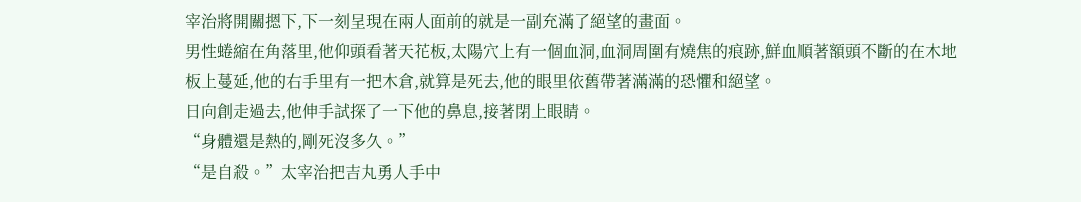宰治將開關摁下,下一刻呈現在兩人面前的就是一副充滿了絕望的畫面。
男性蜷縮在角落里,他仰頭看著天花板,太陽穴上有一個血洞,血洞周圍有燒焦的痕跡,鮮血順著額頭不斷的在木地板上蔓延,他的右手里有一把木倉,就算是死去,他的眼里依舊帶著滿滿的恐懼和絕望。
日向創走過去,他伸手試探了一下他的鼻息,接著閉上眼睛。
“身體還是熱的,剛死沒多久。”
“是自殺。”太宰治把吉丸勇人手中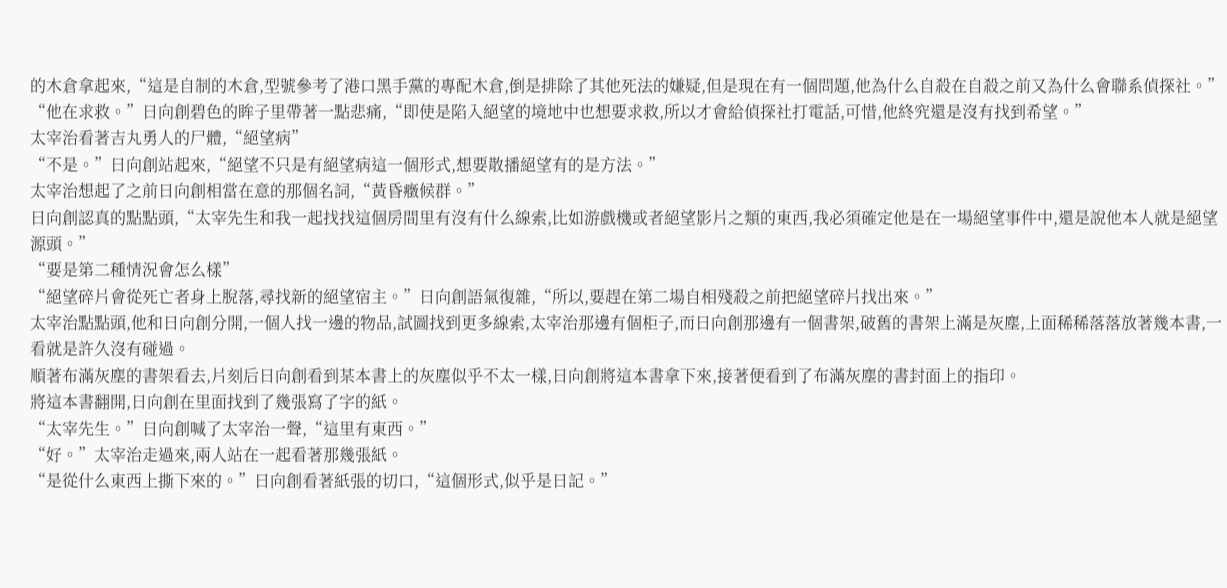的木倉拿起來,“這是自制的木倉,型號參考了港口黑手黨的專配木倉,倒是排除了其他死法的嫌疑,但是現在有一個問題,他為什么自殺在自殺之前又為什么會聯系偵探社。”
“他在求救。”日向創碧色的眸子里帶著一點悲痛,“即使是陷入絕望的境地中也想要求救,所以才會給偵探社打電話,可惜,他終究還是沒有找到希望。”
太宰治看著吉丸勇人的尸體,“絕望病”
“不是。”日向創站起來,“絕望不只是有絕望病這一個形式,想要散播絕望有的是方法。”
太宰治想起了之前日向創相當在意的那個名詞,“黃昏癥候群。”
日向創認真的點點頭,“太宰先生和我一起找找這個房間里有沒有什么線索,比如游戲機或者絕望影片之類的東西,我必須確定他是在一場絕望事件中,還是說他本人就是絕望源頭。”
“要是第二種情況會怎么樣”
“絕望碎片會從死亡者身上脫落,尋找新的絕望宿主。”日向創語氣復雜,“所以,要趕在第二場自相殘殺之前把絕望碎片找出來。”
太宰治點點頭,他和日向創分開,一個人找一邊的物品,試圖找到更多線索,太宰治那邊有個柜子,而日向創那邊有一個書架,破舊的書架上滿是灰塵,上面稀稀落落放著幾本書,一看就是許久沒有碰過。
順著布滿灰塵的書架看去,片刻后日向創看到某本書上的灰塵似乎不太一樣,日向創將這本書拿下來,接著便看到了布滿灰塵的書封面上的指印。
將這本書翻開,日向創在里面找到了幾張寫了字的紙。
“太宰先生。”日向創喊了太宰治一聲,“這里有東西。”
“好。”太宰治走過來,兩人站在一起看著那幾張紙。
“是從什么東西上撕下來的。”日向創看著紙張的切口,“這個形式,似乎是日記。”